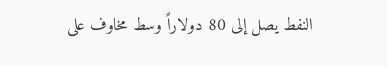النفط يصل إلى 80 دولاراً وسط مخاوف على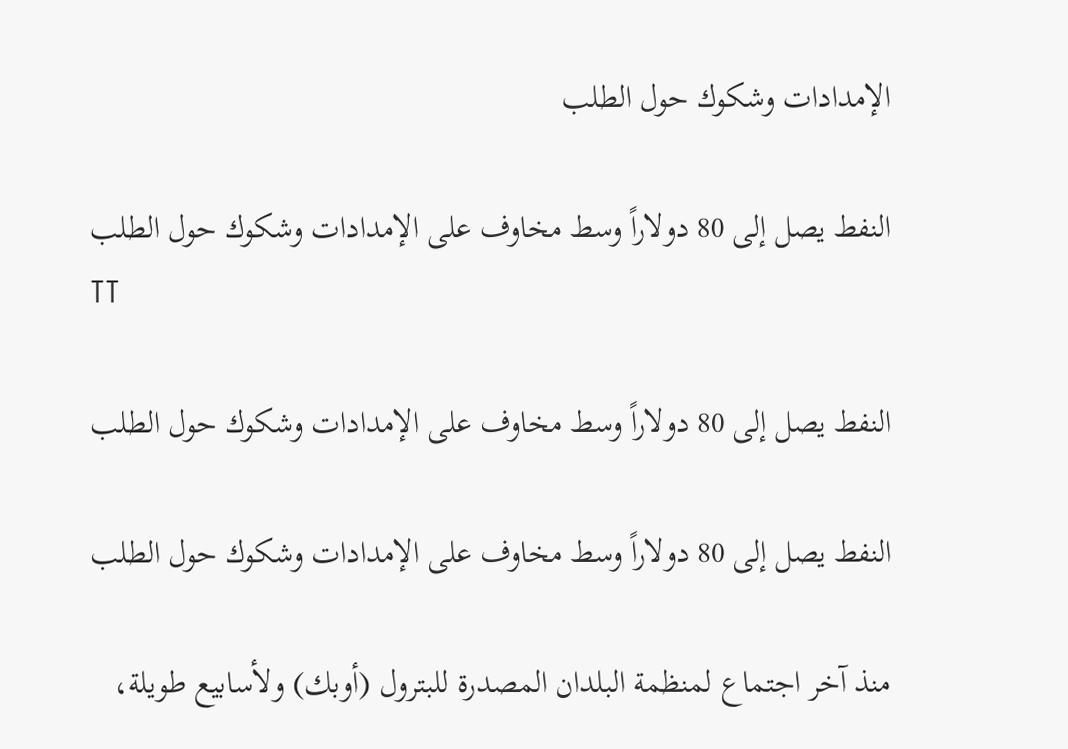الإمدادات وشكوك حول الطلب

النفط يصل إلى 80 دولاراً وسط مخاوف على الإمدادات وشكوك حول الطلب
TT

النفط يصل إلى 80 دولاراً وسط مخاوف على الإمدادات وشكوك حول الطلب

النفط يصل إلى 80 دولاراً وسط مخاوف على الإمدادات وشكوك حول الطلب

منذ آخر اجتماع لمنظمة البلدان المصدرة للبترول (أوبك) ولأسابيع طويلة،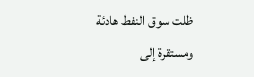ظلت سوق النفط هادئة ومستقرة إلى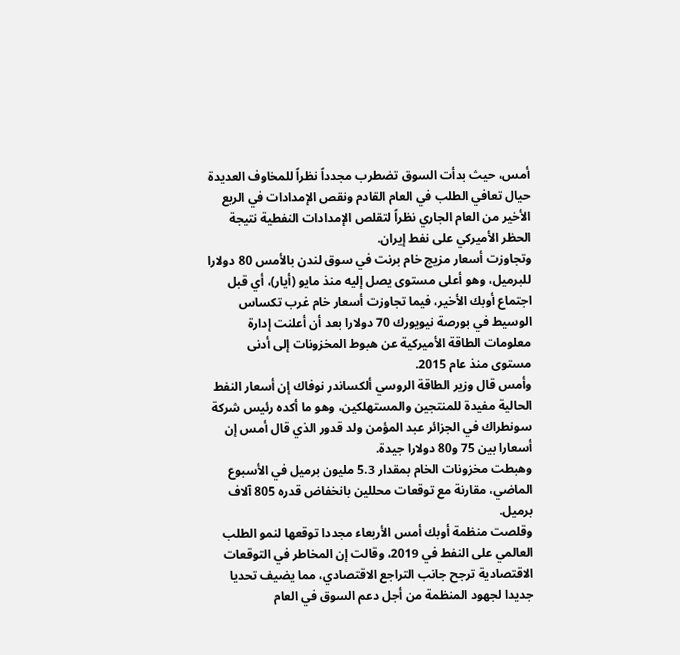أمس، حيث بدأت السوق تضطرب مجدداً نظراً للمخاوف العديدة حيال تعافي الطلب في العام القادم ونقص الإمدادات في الربع الأخير من العام الجاري نظراً لتقلص الإمدادات النفطية نتيجة الحظر الأميركي على نفط إيران.
وتجاوزت أسعار مزيج خام برنت في سوق لندن بالأمس 80 دولارا للبرميل، وهو أعلى مستوى يصل إليه منذ مايو (أيار)، أي قبل اجتماع أوبك الأخير، فيما تجاوزت أسعار خام غرب تكساس الوسيط في بورصة نيويورك 70 دولارا بعد أن أعلنت إدارة معلومات الطاقة الأميركية عن هبوط المخزونات إلى أدنى مستوى منذ عام 2015.
وأمس قال وزير الطاقة الروسي ألكساندر نوفاك إن أسعار النفط الحالية مفيدة للمنتجين والمستهلكين، وهو ما أكده رئيس شركة سونطراك في الجزائر عبد المؤمن ولد قدور الذي قال أمس إن أسعارا بين 75 و80 دولارا جيدة.
وهبطت مخزونات الخام بمقدار 5.3 مليون برميل في الأسبوع الماضي، مقارنة مع توقعات محللين بانخفاض قدره 805 آلاف برميل.
وقلصت منظمة أوبك أمس الأربعاء مجددا توقعها لنمو الطلب العالمي على النفط في 2019، وقالت إن المخاطر في التوقعات الاقتصادية ترجح جانب التراجع الاقتصادي، مما يضيف تحديا جديدا لجهود المنظمة من أجل دعم السوق في العام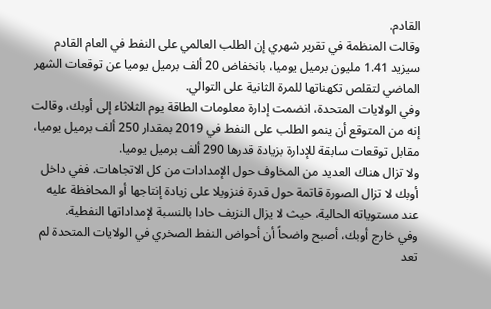القادم.
وقالت المنظمة في تقرير شهري إن الطلب العالمي على النفط في العام القادم سيزيد 1.41 مليون برميل يوميا، بانخفاض 20 ألف برميل يوميا عن توقعات الشهر الماضي لتقلص تكهناتها للمرة الثانية على التوالي.
وفي الولايات المتحدة، انضمت إدارة معلومات الطاقة يوم الثلاثاء إلى أوبك، وقالت إنه من المتوقع أن ينمو الطلب على النفط في 2019 بمقدار 250 ألف برميل يوميا، مقابل توقعات سابقة للإدارة بزيادة قدرها 290 ألف برميل يوميا.
ولا تزال هناك العديد من المخاوف حول الإمدادات من كل الاتجاهات. ففي داخل أوبك لا تزال الصورة قاتمة حول قدرة فنزويلا على زيادة إنتاجها أو المحافظة عليه عند مستوياته الحالية، حيث لا يزال النزيف حادا بالنسبة لإمداداتها النفطية.
وفي خارج أوبك، أصبح واضحاً أن أحواض النفط الصخري في الولايات المتحدة لم تعد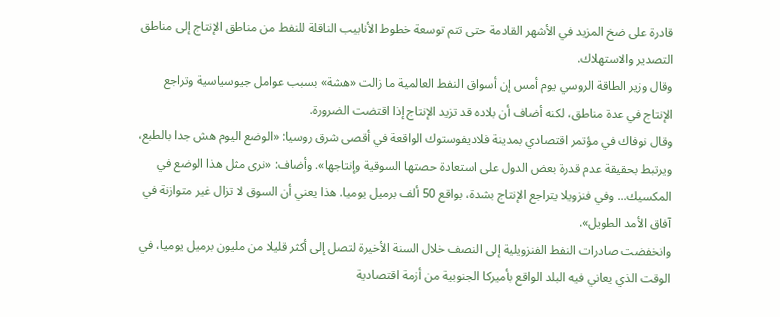قادرة على ضخ المزيد في الأشهر القادمة حتى تتم توسعة خطوط الأنابيب الناقلة للنفط من مناطق الإنتاج إلى مناطق التصدير والاستهلاك.
وقال وزير الطاقة الروسي يوم أمس إن أسواق النفط العالمية ما زالت «هشة» بسبب عوامل جيوسياسية وتراجع الإنتاج في عدة مناطق، لكنه أضاف أن بلاده قد تزيد الإنتاج إذا اقتضت الضرورة.
وقال نوفاك في مؤتمر اقتصادي بمدينة فلاديفوستوك الواقعة في أقصى شرق روسيا: «الوضع اليوم هش جدا بالطبع، ويرتبط بحقيقة عدم قدرة بعض الدول على استعادة حصتها السوقية وإنتاجها». وأضاف: «نرى مثل هذا الوضع في المكسيك... وفي فنزويلا يتراجع الإنتاج بشدة، بواقع 50 ألف برميل يوميا. هذا يعني أن السوق لا تزال غير متوازنة في آفاق الأمد الطويل».
وانخفضت صادرات النفط الفنزويلية إلى النصف خلال السنة الأخيرة لتصل إلى أكثر قليلا من مليون برميل يوميا، في الوقت الذي يعاني فيه البلد الواقع بأميركا الجنوبية من أزمة اقتصادية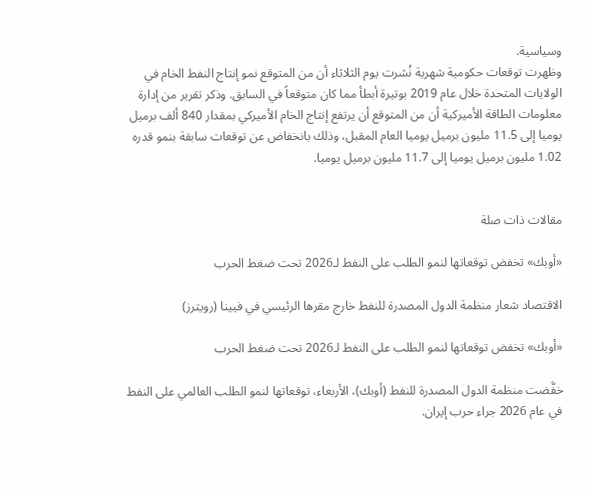وسياسية.
وظهرت توقعات حكومية شهرية نُشرت يوم الثلاثاء أن من المتوقع نمو إنتاج النفط الخام في الولايات المتحدة خلال عام 2019 بوتيرة أبطأ مما كان متوقعاً في السابق. وذكر تقرير من إدارة معلومات الطاقة الأميركية أن من المتوقع أن يرتفع إنتاج الخام الأميركي بمقدار 840 ألف برميل يوميا إلى 11.5 مليون برميل يوميا العام المقبل، وذلك بانخفاض عن توقعات سابقة بنمو قدره 1.02 مليون برميل يوميا إلى 11.7 مليون برميل يوميا.


مقالات ذات صلة

«أوبك» تخفض توقعاتها لنمو الطلب على النفط لـ2026 تحت ضغط الحرب

الاقتصاد شعار منظمة الدول المصدرة للنفط خارج مقرها الرئيسي في فيينا (رويترز)

«أوبك» تخفض توقعاتها لنمو الطلب على النفط لـ2026 تحت ضغط الحرب

خفَّضت منظمة الدول المصدرة للنفط (أوبك)، الأربعاء، توقعاتها لنمو الطلب العالمي على النفط في عام 2026 جراء حرب إيران.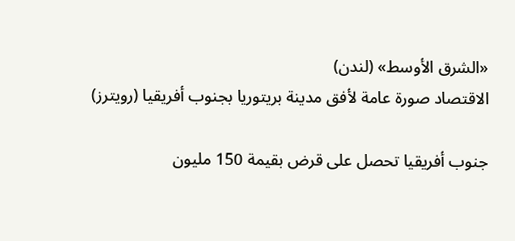«الشرق الأوسط» (لندن)
الاقتصاد صورة عامة لأفق مدينة بريتوريا بجنوب أفريقيا (رويترز)

جنوب أفريقيا تحصل على قرض بقيمة 150 مليون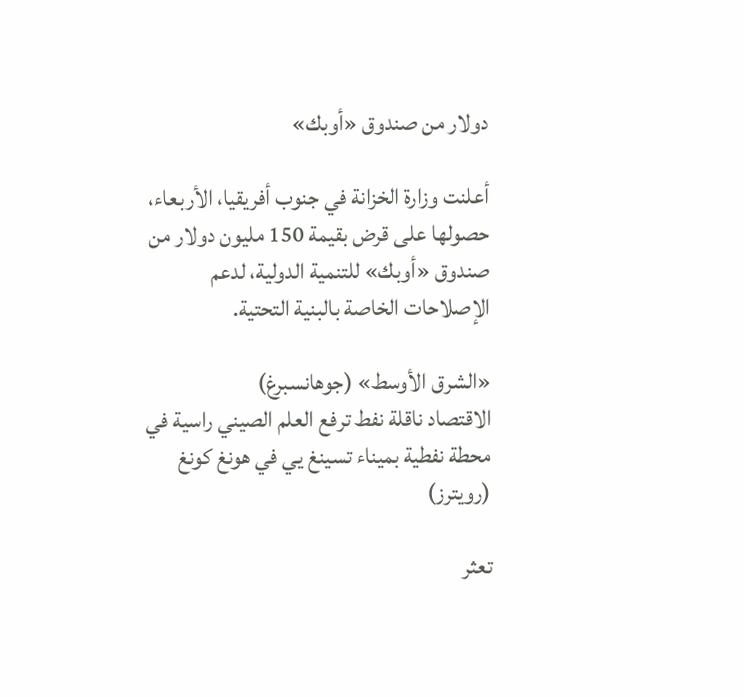دولار من صندوق «أوبك»

أعلنت وزارة الخزانة في جنوب أفريقيا، الأربعاء، حصولها على قرض بقيمة 150 مليون دولار من صندوق «أوبك» للتنمية الدولية، لدعم الإصلاحات الخاصة بالبنية التحتية.

«الشرق الأوسط» (جوهانسبرغ)
الاقتصاد ناقلة نفط ترفع العلم الصيني راسية في محطة نفطية بميناء تسينغ يي في هونغ كونغ (رويترز)

تعثر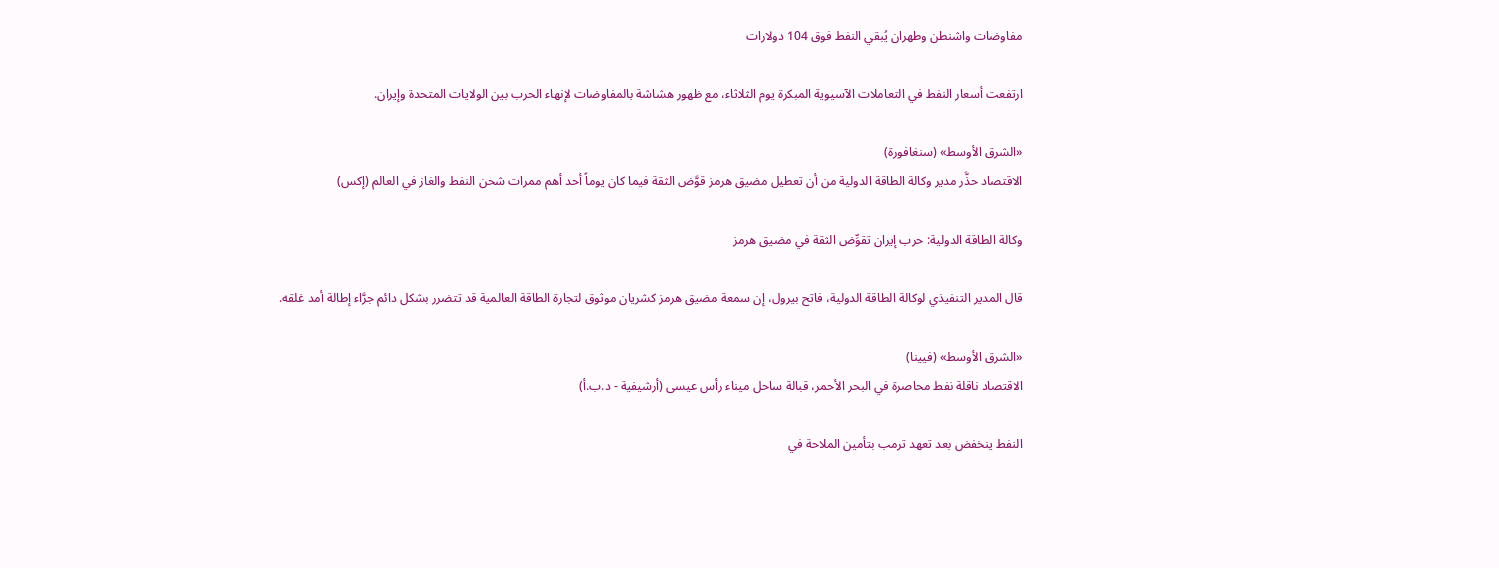مفاوضات واشنطن وطهران يُبقي النفط فوق 104 دولارات

ارتفعت أسعار النفط في التعاملات الآسيوية المبكرة يوم الثلاثاء، مع ظهور هشاشة بالمفاوضات لإنهاء الحرب بين الولايات المتحدة وإيران.

«الشرق الأوسط» (سنغافورة)
الاقتصاد حذَّر مدير وكالة الطاقة الدولية من أن تعطيل مضيق هرمز قوَّض الثقة فيما كان يوماً أحد أهم ممرات شحن النفط والغاز في العالم (إكس)

وكالة الطاقة الدولية: حرب إيران تقوِّض الثقة في مضيق هرمز

قال المدير التنفيذي لوكالة الطاقة الدولية، فاتح بيرول، إن سمعة مضيق هرمز كشريان موثوق لتجارة الطاقة العالمية قد تتضرر بشكل دائم جرَّاء إطالة أمد غلقه.

«الشرق الأوسط» (فيينا)
الاقتصاد ناقلة نفط محاصرة في البحر الأحمر، قبالة ساحل ميناء رأس عيسى (أرشيفية - د.ب.أ)

النفط ينخفض بعد تعهد ترمب بتأمين الملاحة في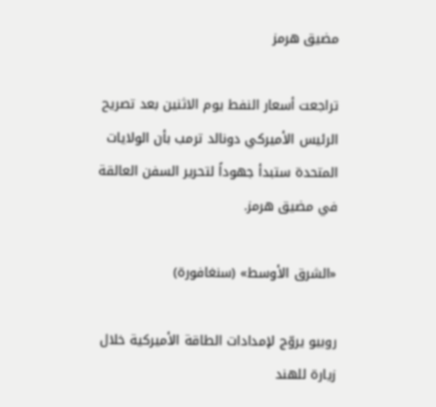مضيق هرمز

تراجعت أسعار النفط يوم الاثنين بعد تصريح الرئيس الأميركي دونالد ترمب بأن الولايات المتحدة ستبدأ جهوداً لتحرير السفن العالقة في مضيق هرمز.

«الشرق الأوسط» (سنغافورة)

روبيو يروّج لإمدادات الطاقة الأميركية خلال زيارة للهند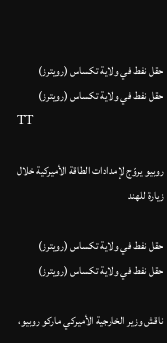حقل نفط في ولاية تكساس (رويترز)
حقل نفط في ولاية تكساس (رويترز)
TT

روبيو يروّج لإمدادات الطاقة الأميركية خلال زيارة للهند

حقل نفط في ولاية تكساس (رويترز)
حقل نفط في ولاية تكساس (رويترز)

ناقش وزير الخارجية الأميركي ماركو روبيو،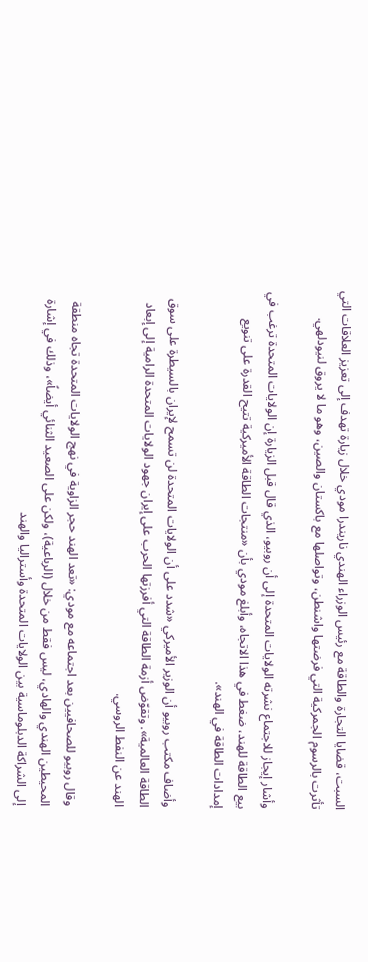السبت، قضايا التجارة والطاقة مع رئيس الوزراء الهندي ناريندرا مودي خلال زيارة تهدف إلى تعزيز العلاقات التي تأثرت بالرسوم الجمركية التي فرضتها واشنطن، وتواصلها مع باكستان والصين، وهو ما لا يروق لنيودلهي.

وأشار إيجاز للاجتماع نشرته الولايات المتحدة إلى أن روبيو، الذي قال قبل الزيارة إن الولايات المتحدة ترغب في بيع الطاقة للهند، ضغط في هذا الاتجاه، وأبلغ مودي بأن «منتجات الطاقة الأميركية تتيح القدرة على تنويع إمدادات الطاقة في الهند».

وأضاف مكتب روبيو أن الوزير الأميركي «شدد على أن الولايات المتحدة لن تسمح لإيران بالسيطرة على سوق الطاقة العالمية». وتقوّض أزمة الطاقة التي أفرزتها الحرب على إيران جهود الولايات المتحدة الرامية إلى إبعاد الهند عن النفط الروسي.

وقال روبيو للصحافيين بعد اجتماعه مع مودي: «تعد الهند حجر الزاوية في نهج الولايات المتحدة تجاه منطقة المحيطين الهندي والهادي، ليس فقط من خلال (الرباعية)، ولكن على الصعيد الثنائي أيضاً»، وذلك في إشارة إلى الشراكة الدبلوماسية بين الولايات المتحدة وأستراليا والهند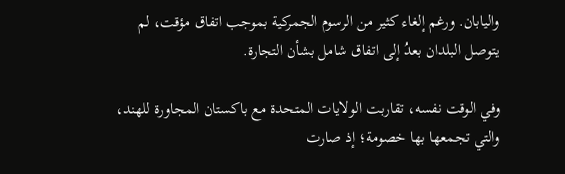واليابان. ورغم إلغاء كثير من الرسوم الجمركية بموجب اتفاق مؤقت، لم يتوصل البلدان بعدُ إلى اتفاق شامل بشأن التجارة.

وفي الوقت نفسه، تقاربت الولايات المتحدة مع باكستان المجاورة للهند، والتي تجمعها بها خصومة؛ إذ صارت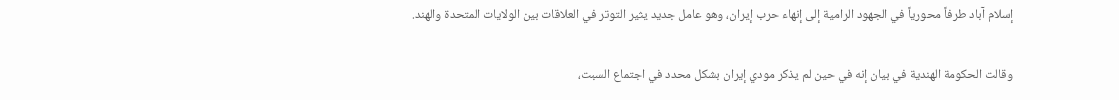إسلام آباد طرفاً محورياً في الجهود الرامية إلى إنهاء حرب إيران، وهو عامل جديد يثير التوتر في العلاقات بين الولايات المتحدة والهند.

وقالت الحكومة الهندية في بيان إنه في حين لم يذكر مودي إيران بشكل محدد في اجتماع السبت،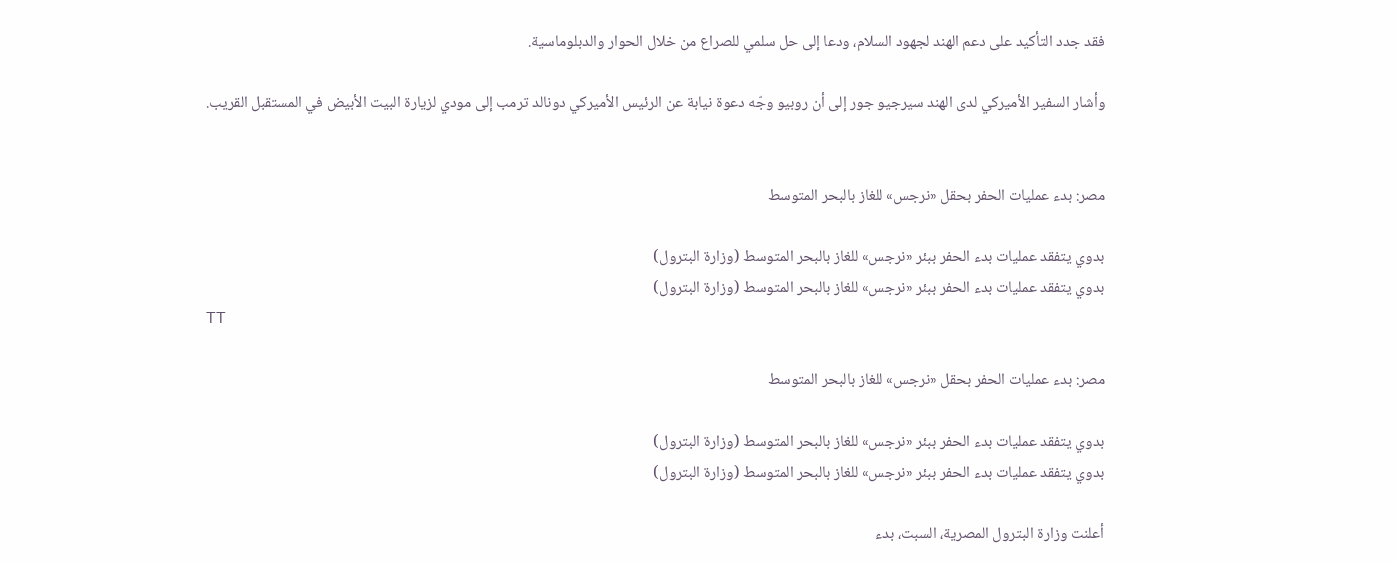فقد جدد التأكيد على دعم الهند لجهود السلام، ودعا إلى حل سلمي للصراع من خلال الحوار والدبلوماسية.

وأشار السفير الأميركي لدى الهند سيرجيو جور إلى أن روبيو وجّه دعوة نيابة عن الرئيس الأميركي دونالد ترمب إلى مودي لزيارة البيت الأبيض في المستقبل القريب.


مصر: بدء عمليات الحفر بحقل «نرجس» للغاز بالبحر المتوسط

بدوي يتفقد عمليات بدء الحفر ببئر «نرجس» للغاز بالبحر المتوسط (وزارة البترول)
بدوي يتفقد عمليات بدء الحفر ببئر «نرجس» للغاز بالبحر المتوسط (وزارة البترول)
TT

مصر: بدء عمليات الحفر بحقل «نرجس» للغاز بالبحر المتوسط

بدوي يتفقد عمليات بدء الحفر ببئر «نرجس» للغاز بالبحر المتوسط (وزارة البترول)
بدوي يتفقد عمليات بدء الحفر ببئر «نرجس» للغاز بالبحر المتوسط (وزارة البترول)

أعلنت وزارة البترول المصرية، السبت، بدء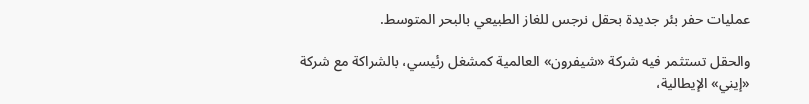عمليات حفر بئر جديدة بحقل نرجس للغاز الطبيعي بالبحر المتوسط.

والحقل تستثمر فيه شركة «شيفرون» العالمية كمشغل رئيسي، بالشراكة مع شركة «إيني» الإيطالية،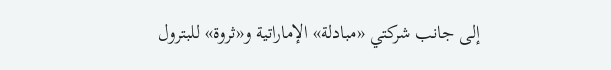إلى جانب شركتي «مبادلة» الإماراتية و«ثروة» للبترول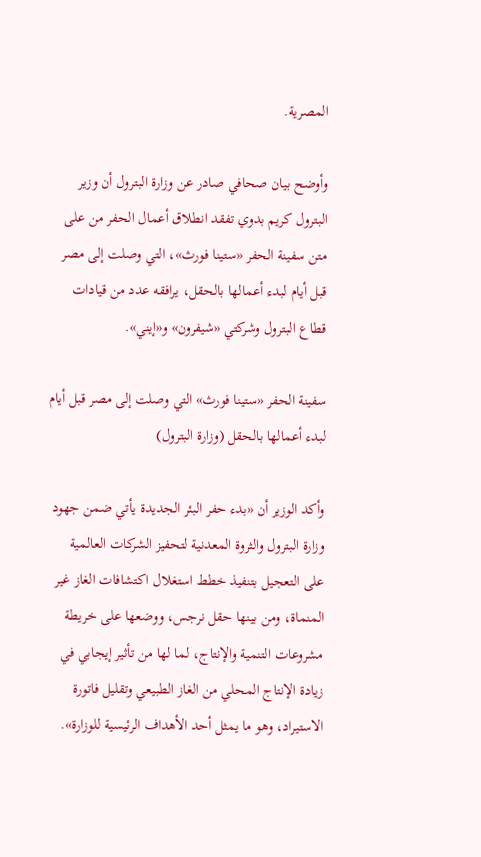المصرية.

وأوضح بيان صحافي صادر عن وزارة البترول أن وزير البترول كريم بدوي تفقد انطلاق أعمال الحفر من على متن سفينة الحفر «ستينا فورث»، التي وصلت إلى مصر قبل أيام لبدء أعمالها بالحقل، يرافقه عدد من قيادات قطاع البترول وشركتي «شيفرون» و«إيني».

سفينة الحفر «ستينا فورث» التي وصلت إلى مصر قبل أيام لبدء أعمالها بالحقل (وزارة البترول)

وأكد الوزير أن «بدء حفر البئر الجديدة يأتي ضمن جهود وزارة البترول والثروة المعدنية لتحفيز الشركات العالمية على التعجيل بتنفيذ خطط استغلال اكتشافات الغاز غير المنماة، ومن بينها حقل نرجس، ووضعها على خريطة مشروعات التنمية والإنتاج، لما لها من تأثير إيجابي في زيادة الإنتاج المحلي من الغاز الطبيعي وتقليل فاتورة الاستيراد، وهو ما يمثل أحد الأهداف الرئيسية للوزارة».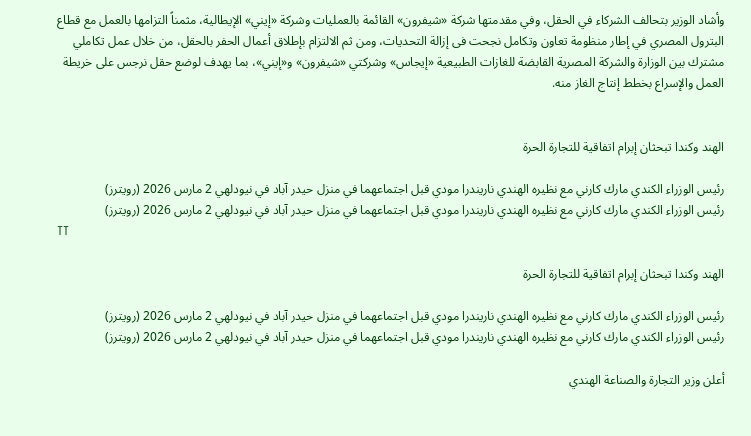وأشاد الوزير بتحالف الشركاء في الحقل، وفي مقدمتها شركة «شيفرون» القائمة بالعمليات وشركة «إيني» الإيطالية، مثمناً التزامها بالعمل مع قطاع البترول المصري في إطار منظومة تعاون وتكامل نجحت فى إزالة التحديات، ومن ثم الالتزام بإطلاق أعمال الحفر بالحقل، من خلال عمل تكاملي مشترك بين الوزارة والشركة المصرية القابضة للغازات الطبيعية «إيجاس» وشركتي «شيفرون» و«إيني»، بما يهدف لوضع حقل نرجس على خريطة العمل والإسراع بخطط إنتاج الغاز منه.


الهند وكندا تبحثان إبرام اتفاقية للتجارة الحرة

رئيس الوزراء الكندي مارك كارني مع نظيره الهندي ناريندرا مودي قبل اجتماعهما في منزل حيدر آباد في نيودلهي 2 مارس 2026 (رويترز)
رئيس الوزراء الكندي مارك كارني مع نظيره الهندي ناريندرا مودي قبل اجتماعهما في منزل حيدر آباد في نيودلهي 2 مارس 2026 (رويترز)
TT

الهند وكندا تبحثان إبرام اتفاقية للتجارة الحرة

رئيس الوزراء الكندي مارك كارني مع نظيره الهندي ناريندرا مودي قبل اجتماعهما في منزل حيدر آباد في نيودلهي 2 مارس 2026 (رويترز)
رئيس الوزراء الكندي مارك كارني مع نظيره الهندي ناريندرا مودي قبل اجتماعهما في منزل حيدر آباد في نيودلهي 2 مارس 2026 (رويترز)

أعلن وزير التجارة والصناعة الهندي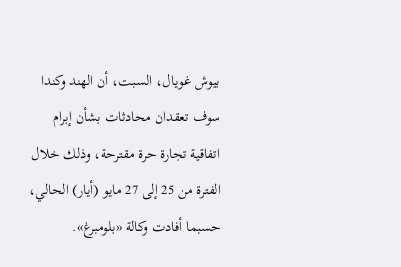بيوش غويال، السبت، أن الهند وكندا سوف تعقدان محادثات بشأن إبرام اتفاقية تجارة حرة مقترحة، وذلك خلال الفترة من 25 إلى 27 مايو (أيار) الحالي، حسبما أفادت وكالة «بلومبرغ».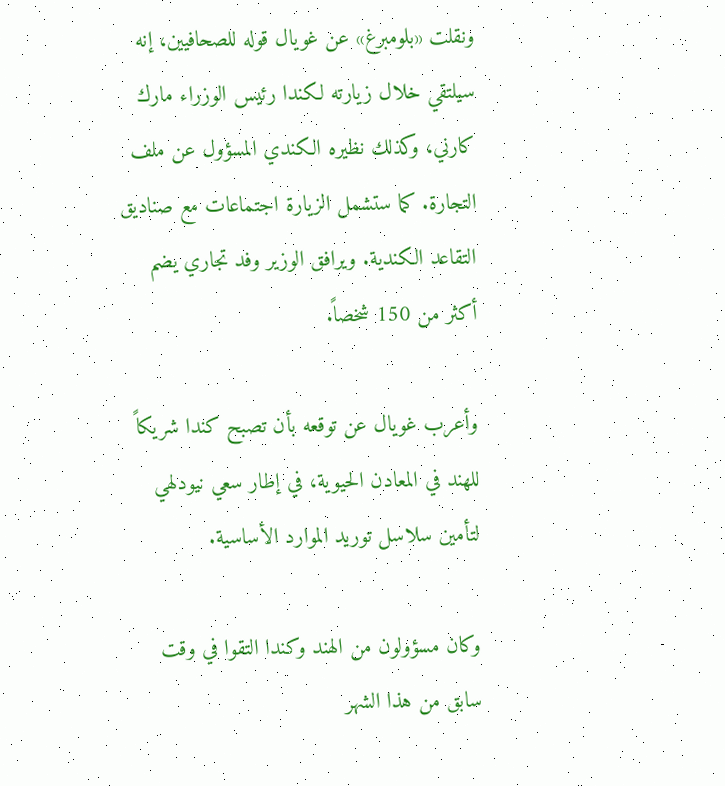ونقلت «بلومبرغ» عن غويال قوله للصحافيين، إنه سيلتقي خلال زيارته لكندا رئيس الوزراء مارك كارني، وكذلك نظيره الكندي المسؤول عن ملف التجارة. كما ستشمل الزيارة اجتماعات مع صناديق التقاعد الكندية. ويرافق الوزير وفد تجاري يضم أكثر من 150 شخصاً.

وأعرب غويال عن توقعه بأن تصبح كندا شريكاً للهند في المعادن الحيوية، في إطار سعي نيودلهي لتأمين سلاسل توريد الموارد الأساسية.

وكان مسؤولون من الهند وكندا التقوا في وقت سابق من هذا الشهر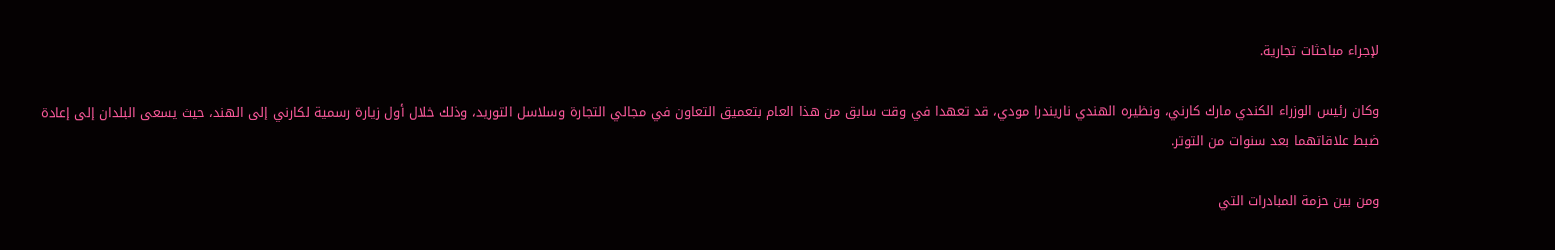لإجراء مباحثات تجارية.

وكان رئيس الوزراء الكندي مارك كارني، ونظيره الهندي ناريندرا مودي، قد تعهدا في وقت سابق من هذا العام بتعميق التعاون في مجالي التجارة وسلاسل التوريد، وذلك خلال أول زيارة رسمية لكارني إلى الهند، حيث يسعى البلدان إلى إعادة ضبط علاقاتهما بعد سنوات من التوتر.

ومن بين حزمة المبادرات التي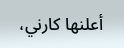أعلنها كارني،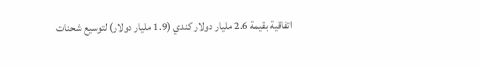اتفاقية بقيمة 2.6 مليار دولار كندي (1.9 مليار دولار) لتوسيع شحنات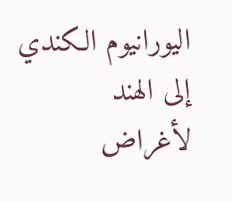اليورانيوم الكندي إلى الهند لأغراض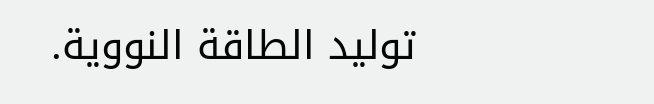توليد الطاقة النووية.